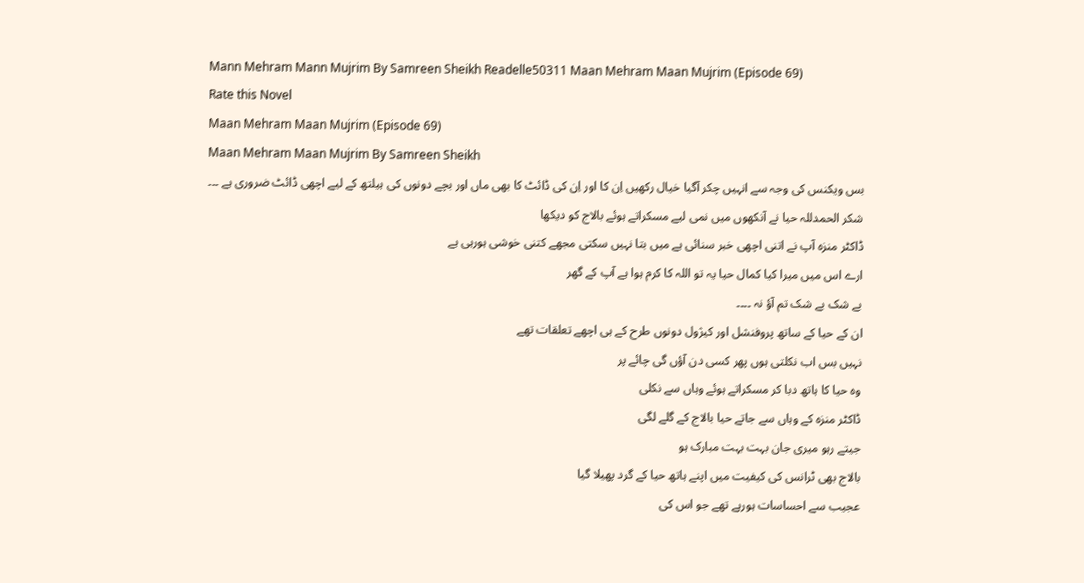Mann Mehram Mann Mujrim By Samreen Sheikh Readelle50311 Maan Mehram Maan Mujrim (Episode 69)
Rate this Novel
Maan Mehram Maan Mujrim (Episode 69)
Maan Mehram Maan Mujrim By Samreen Sheikh
بس ویکنس کی وجہ سے انہیں چکر آگیا خیال رکھیں اِن کا اور اِن کی ڈائٹ کا بھی ماں اور بچے دونوں کی ہیلتھ کے لیے اچھی ڈائٹ ضروری ہے ۔۔۔
شکر الحمدللہ حیا نے آنکھوں میں نمی لیے مسکراتے ہوئے بالاج کو دیکھا
ڈاکٹر منزہ آپ نے اتنی اچھی خبر سنائی ہے میں بتا نہیں سکتی مجھے کتنی خوشی ہورہی ہے
ارے اس میں میرا کیا کمال حیا یہ تو اللہ کا کرم ہوا ہے آپ کے گھر
بے شک بے شک تم آؤ نہ ۔۔۔۔
ان کے حیا کے ساتھ پروفنشل اور کیژول دونوں طرح کے ہی اچھے تعلقات تھے
نہیں بس اب نکلتی ہوں پھر کسی دن آؤں گی چائے پر
وہ حیا کا ہاتھ دبا کر مسکراتے ہوئے وہاں سے نکلی
ڈاکٹر منزہ کے وہاں سے جاتے حیا بالاج کے گلے لگی
جیتے رہو میری جان بہت بہت مبارک ہو
بالاج بھی ٹرانس کی کیفیت میں اپنے ہاتھ حیا کے گرد پھیلا گیا
عجیب سے احساسات ہورہے تھے جو اس کی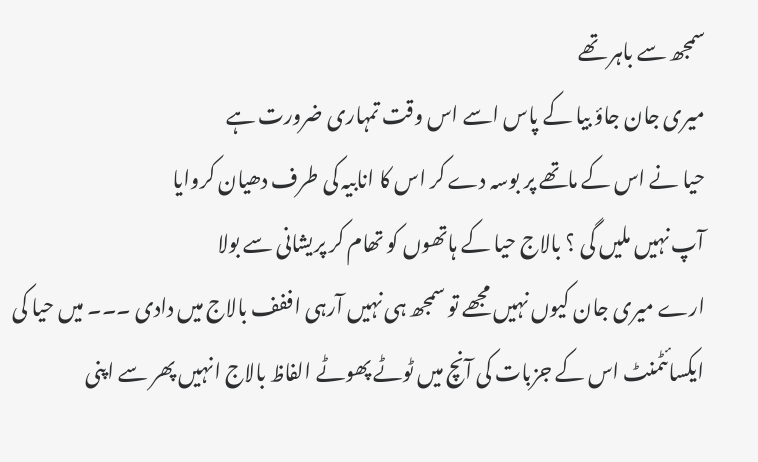سمجھ سے باہر تھے
میری جان جاؤ بیا کے پاس اسے اس وقت تمہاری ضرورت ہے
حیا نے اس کے ماتھے پر بوسہ دے کر اس کا انابیہ کی طرف دھیان کروایا
آپ نہیں ملیں گی ؟ بالاج حیا کے ہاتھوں کو تھام کر پریشانی سے بولا
ارے میری جان کیوں نہیں مجھے تو سمجھ ہی نہیں آرہی اففف بالاج میں دادی ۔۔۔ میں حیا کی ایکسائٹمنٹ اس کے جزبات کی آنچ میں ٹوٹے پھوٹے الفاظ بالاج انہیں پھر سے اپنی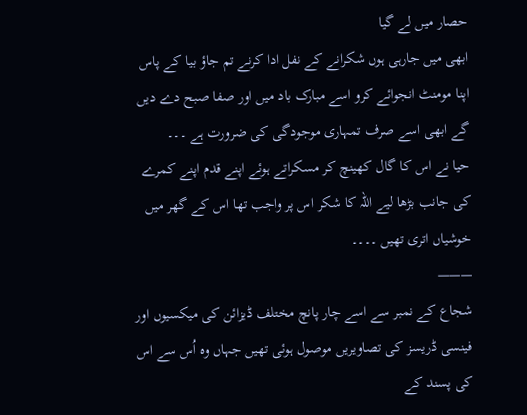حصار میں لے گیا
ابھی میں جارہی ہوں شکرانے کے نفل ادا کرنے تم جاؤ بیا کے پاس اپنا مومنٹ انجوائے کرو اسے مبارک باد میں اور صفا صبح دے دیں گے ابھی اسے صرف تمہاری موجودگی کی ضرورت ہے ۔۔۔
حیا نے اس کا گال کھینچ کر مسکراتے ہوئے اپنے قدم اپنے کمرے کی جانب بڑھا لیے اللہ کا شکر اس پر واجب تھا اس کے گھر میں خوشیاں اتری تھیں ۔۔۔۔
———
شجاع کے نمبر سے اسے چار پانچ مختلف ڈیزائن کی میکسیوں اور فینسی ڈریسز کی تصاویریں موصول ہوئی تھیں جہاں وہ اُس سے اس کی پسند کے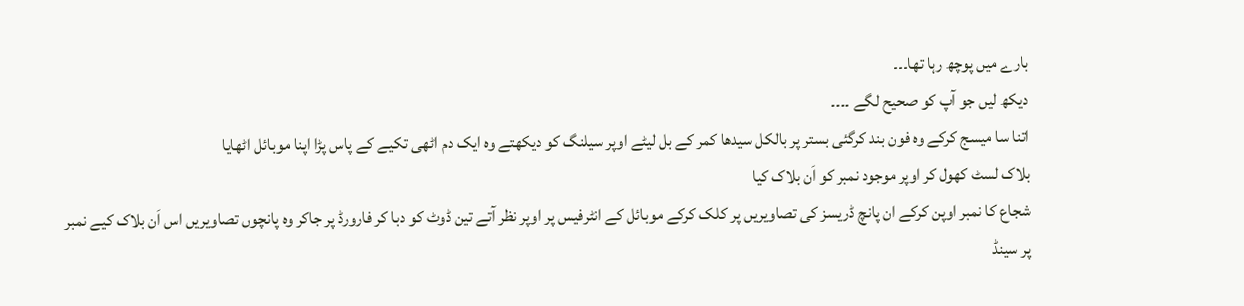بارے میں پوچھ رہا تھا۔۔۔
دیکھ لیں جو آپ کو صحیح لگے ۔۔۔۔
اتنا سا میسج کرکے وہ فون بند کرگئی بستر پر بالکل سیدھا کمر کے بل لیٹے اوپر سیلنگ کو دیکھتے وہ ایک دم اٹھی تکیے کے پاس پڑا اپنا موبائل اٹھایا
بلاک لسٹ کھول کر اوپر موجود نمبر کو اَن بلاک کیا
شجاع کا نمبر اوپن کرکے ان پانچ ڈریسز کی تصاویریں پر کلک کرکے موبائل کے انٹرفیس پر اوپر نظر آتے تین ڈوٹ کو دبا کر فارورڈ پر جاکر وہ پانچوں تصاویریں اس اَن بلاک کیے نمبر پر سینڈ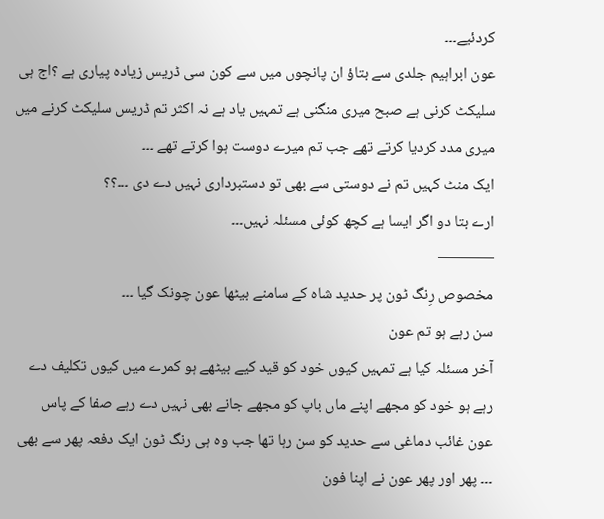کردئیے۔۔۔
عون ابراہیم جلدی سے بتاؤ ان پانچوں میں سے کون سی ڈریس زیادہ پیاری ہے ؟اج ہی سلیکٹ کرنی ہے صبح میری منگنی ہے تمہیں یاد ہے نہ اکثر تم ڈریس سلیکٹ کرنے میں میری مدد کردیا کرتے تھے جب تم میرے دوست ہوا کرتے تھے ۔۔۔
ایک منٹ کہیں تم نے دوستی سے بھی تو دستبرداری نہیں دے دی ۔۔۔؟؟
ارے بتا دو اگر ایسا ہے کچھ کوئی مسئلہ نہیں۔۔۔
———–
مخصوص رِنگ ٹون پر حدید شاہ کے سامنے بیٹھا عون چونک گیا ۔۔۔
سن رہے ہو تم عون
آخر مسئلہ کیا ہے تمہیں کیوں خود کو قید کیے بیٹھے ہو کمرے میں کیوں تکلیف دے رہے ہو خود کو مجھے اپنے ماں باپ کو مجھے جانے بھی نہیں دے رہے صفا کے پاس
عون غائب دماغی سے حدید کو سن رہا تھا جب وہ ہی رنگ ٹون ایک دفعہ پھر سے بھی ۔۔۔ پھر اور پھر عون نے اپنا فون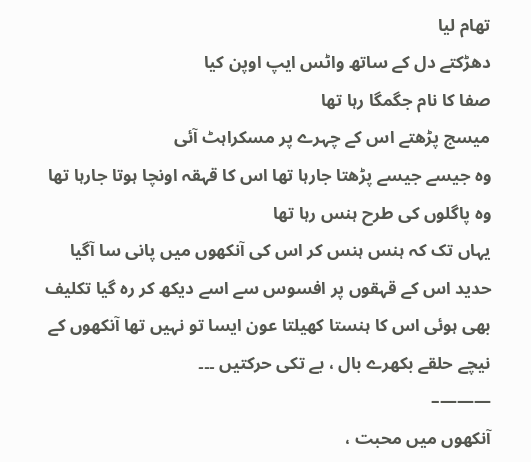تھام لیا
دھڑکتے دل کے ساتھ واٹس ایپ اوپن کیا
صفا کا نام جگمگا رہا تھا
میسج پڑھتے اس کے چہرے پر مسکراہٹ آئی
وہ جیسے جیسے پڑھتا جارہا تھا اس کا قہقہ اونچا ہوتا جارہا تھا وہ پاگلوں کی طرح ہنس رہا تھا
یہاں تک کہ ہنس ہنس کر اس کی آنکھوں میں پانی سا آگیا
حدید اس کے قہقوں پر افسوس سے اسے دیکھ کر رہ گیا تکلیف بھی ہوئی اس کا ہنستا کھیلتا عون ایسا تو نہیں تھا آنکھوں کے نیچے حلقے بکھرے بال ، بے تکی حرکتیں ۔۔۔
———–
آنکھوں میں محبت ،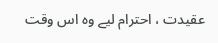عقیدت ، احترام لیے وہ اس وقت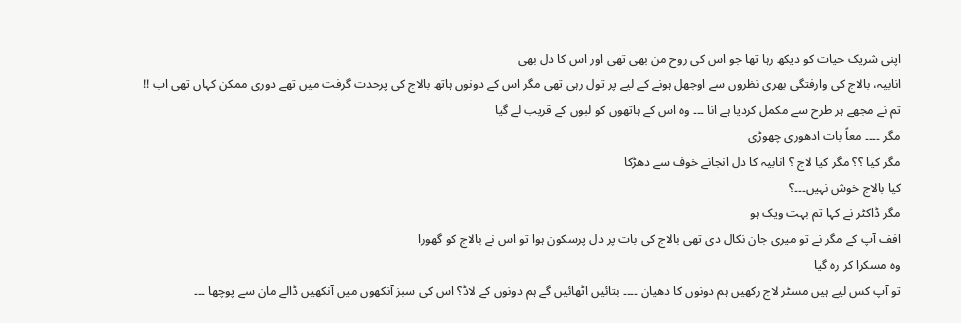اپنی شریک حیات کو دیکھ رہا تھا جو اس کی روح من بھی تھی اور اس کا دل بھی
انابیہ، بالاج کی وارفتگی بھری نظروں سے اوجھل ہونے کے لیے پر تول رہی تھی مگر اس کے دونوں ہاتھ بالاج کی پرحدت گرفت میں تھے دوری ممکن کہاں تھی اب !!
تم نے مجھے ہر طرح سے مکمل کردیا ہے انا ۔۔۔ وہ اس کے ہاتھوں کو لبوں کے قریب لے گیا
مگر ۔۔۔۔ معاً بات ادھوری چھوڑی
مگر کیا ؟؟ مگر کیا لاج ؟ انابیہ کا دل انجانے خوف سے دھڑکا
کیا بالاج خوش نہیں۔۔۔؟
مگر ڈاکٹر نے کہا تم بہت ویک ہو
افف آپ کے مگر نے تو میری جان نکال دی تھی بالاج کی بات پر دل پرسکون ہوا تو اس نے بالاج کو گھورا
وہ مسکرا کر رہ گیا
تو آپ کس لیے ہیں مسٹر لاج رکھیں ہم دونوں کا دھیان ۔۔۔۔ بتائیں اٹھائیں گے ہم دونوں کے لاڈ؟ اس کی سبز آنکھوں میں آنکھیں ڈالے مان سے پوچھا ۔۔۔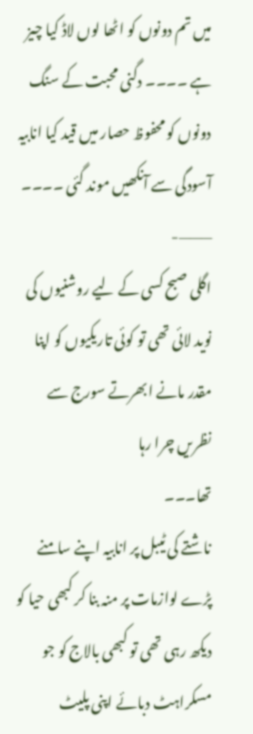میں تم دونوں کو اٹھا لوں لاڈ کیا چیز ہے ۔۔۔۔ دگنی محبت کے سنگ دونوں کو محفوظ حصار میں قید کیا انابیہ آسودگی سے آنکھیں موند گئی ۔۔۔۔
———-
اگلی صبح کسی کے لیے روشنیوں کی نوید لائی تھی تو کوئی تاریکیوں کو اپنا مقدر مانے ابھرتے سورج سے نظریں چرا رہا
تھا۔۔۔
ناشتے کی ٹیبل پر انابیہ اپنے سامنے پڑے لوازمات پر منہ بنا کر کبھی حیا کو دیکھ رہی تھی تو کبھی بالاج کو جو مسکراہٹ دبائے اپنی پلیٹ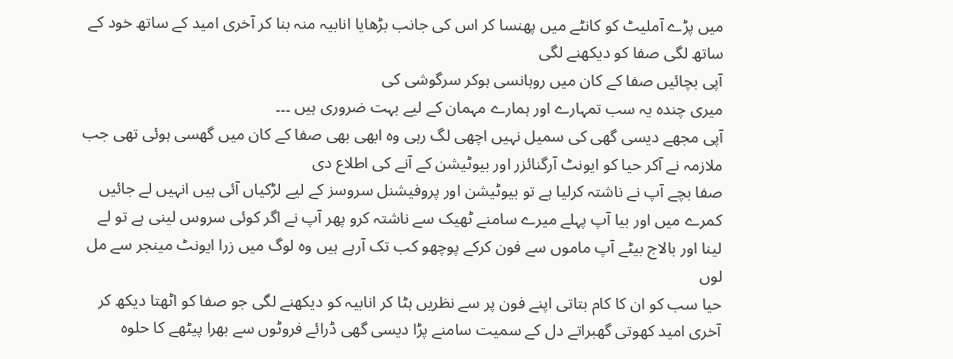میں پڑے آملیٹ کو کانٹے میں پھنسا کر اس کی جانب بڑھایا انابیہ منہ بنا کر آخری امید کے ساتھ خود کے ساتھ لگی صفا کو دیکھنے لگی
آپی بچائیں صفا کے کان میں روہانسی ہوکر سرگوشی کی
میری چندہ یہ سب تمہارے اور ہمارے مہمان کے لیے بہت ضروری ہیں ۔۔۔
آپی مجھے دیسی گھی کی سمیل نہیں اچھی لگ رہی وہ ابھی بھی صفا کے کان میں گھسی ہوئی تھی جب ملازمہ نے آکر حیا کو ایونٹ آرگنائزر اور بیوٹیشن کے آنے کی اطلاع دی
صفا بچے آپ نے ناشتہ کرلیا ہے تو بیوٹیشن اور پروفیشنل سروسز کے لیے لڑکیاں آئی ہیں انہیں لے جائیں کمرے میں اور بیا آپ پہلے میرے سامنے ٹھیک سے ناشتہ کرو پھر آپ نے اگر کوئی سروس لینی ہے تو لے لینا اور بالاج بیٹے آپ ماموں سے فون کرکے پوچھو کب تک آرہے ہیں وہ لوگ میں زرا ایونٹ مینجر سے مل لوں
حیا سب کو ان کا کام بتاتی اپنے فون پر سے نظریں ہٹا کر انابیہ کو دیکھنے لگی جو صفا کو اٹھتا دیکھ کر آخری امید کھوتی گھبراتے دل کے سمیت سامنے پڑا دیسی گھی ڈرائے فروٹوں سے بھرا پیٹھے کا حلوہ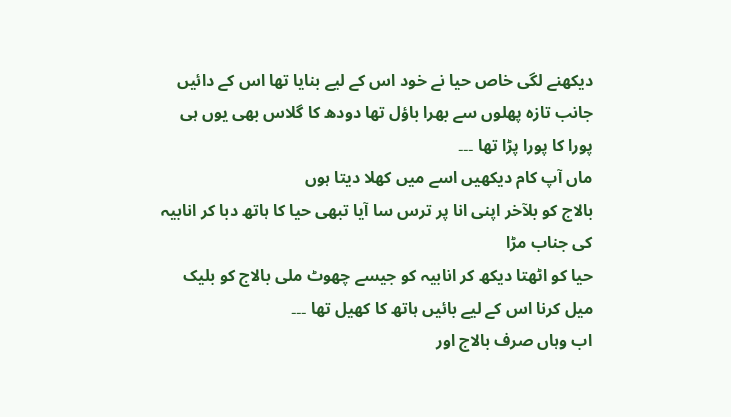دیکھنے لگی خاص حیا نے خود اس کے لیے بنایا تھا اس کے دائیں جانب تازہ پھلوں سے بھرا باؤل تھا دودھ کا گلاس بھی یوں ہی پورا کا پورا پڑا تھا ۔۔۔
ماں آپ کام دیکھیں اسے میں کھلا دیتا ہوں
بالاج کو بلآخر اپنی انا پر ترس سا آیا تبھی حیا کا ہاتھ دبا کر انابیہ کی جناب مڑا
حیا کو اٹھتا دیکھ کر انابیہ کو جیسے چھوٹ ملی بالاج کو بلیک میل کرنا اس کے لیے بائیں ہاتھ کا کھیل تھا ۔۔۔
اب وہاں صرف بالاج اور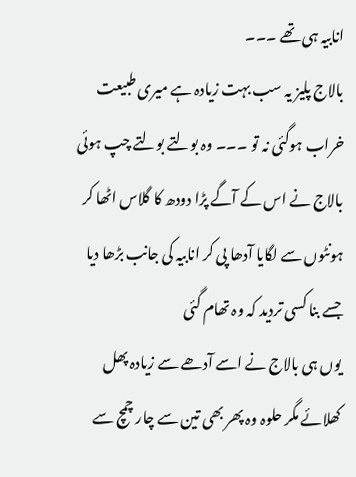انابیہ ہی تھے ۔۔۔
بالاج پلیز یہ سب بہت زیادہ ہے میری طبیعت خراب ہوگئی نہ تو ۔۔۔ وہ بولتے بولتے چپ ہوئی
بالاج نے اس کے آگے پڑا دودھ کا گلاس اٹھا کر ہونٹوں سے لگایا آدھا پی کر انابیہ کی جانب بڑھا دیا
جسے بنا کسی تردید کہ وہ تھام گئی
یوں ہی بالاج نے اسے آدھے سے زیادہ پھل کھلائے مگر حلوہ وہ پھر بھی تین سے چار چمچ سے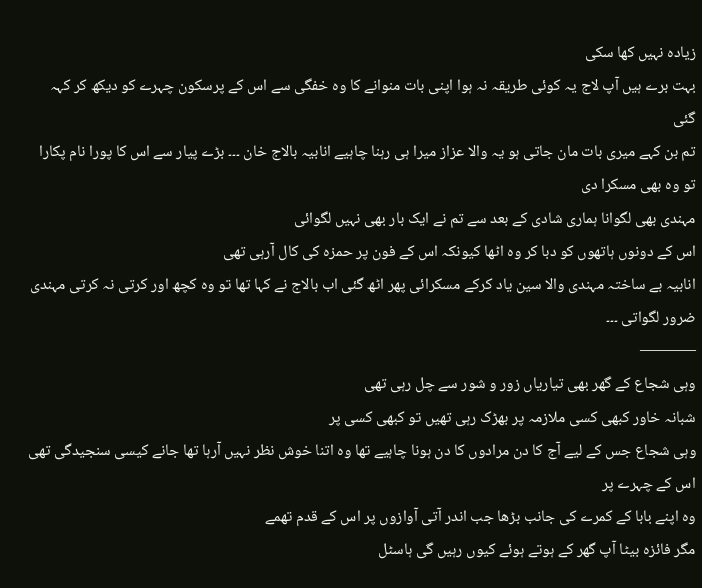زیادہ نہیں کھا سکی
بہت برے ہیں آپ لاج یہ کوئی طریقہ نہ ہوا اپنی بات منوانے کا وہ خفگی سے اس کے پرسکون چہرے کو دیکھ کر کہہ گئی
تم بن کہے میری بات مان جاتی ہو یہ والا عزاز میرا ہی رہنا چاہیے انابیہ بالاج خان ۔۔۔ بڑے پیار سے اس کا پورا نام پکارا تو وہ بھی مسکرا دی
مہندی بھی لگوانا ہماری شادی کے بعد سے تم نے ایک بار بھی نہیں لگوائی
اس کے دونوں ہاتھوں کو دبا کر وہ اٹھا کیونکہ اس کے فون پر حمزہ کی کال آرہی تھی
انابیہ بے ساختہ مہندی والا سین یاد کرکے مسکرائی پھر اٹھ گئی اب بالاج نے کہا تھا تو وہ کچھ اور کرتی نہ کرتی مہندی ضرور لگواتی ۔۔۔
———–
وہی شجاع کے گھر بھی تیاریاں زور و شور سے چل رہی تھی
شبانہ خاور کبھی کسی ملازمہ پر بھڑک رہی تھیں تو کبھی کسی پر
وہی شجاع جس کے لیے آج کا دن مرادوں کا دن ہونا چاہیے تھا وہ اتنا خوش نظر نہیں آرہا تھا جانے کیسی سنجیدگی تھی اس کے چہرے پر
وہ اپنے بابا کے کمرے کی جانب بڑھا جب اندر آتی آوازوں پر اس کے قدم تھمے
مگر فائزہ بیٹا آپ گھر کے ہوتے ہوئے کیوں رہیں گی ہاسٹل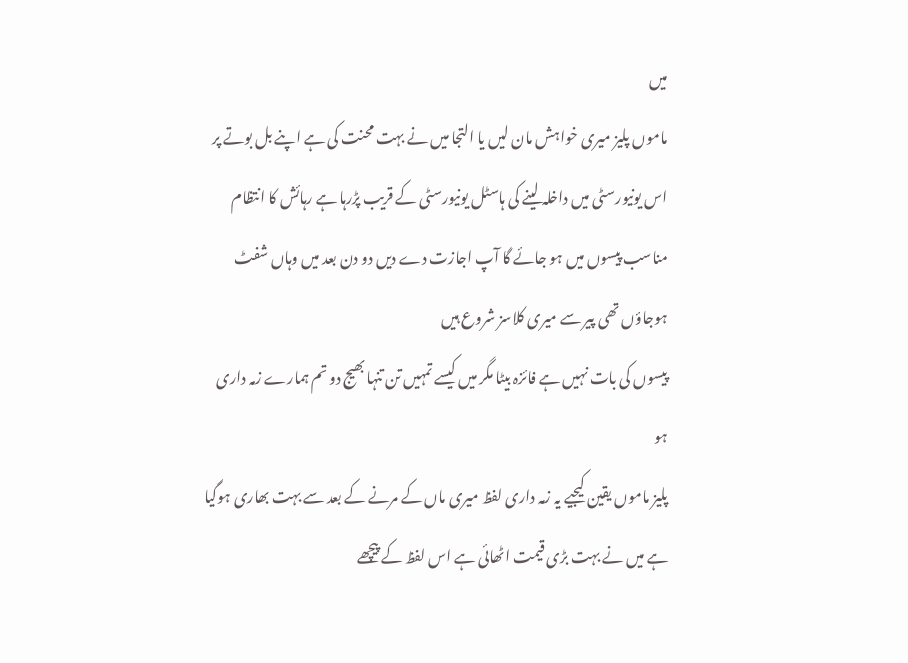میں
ماموں پلیز میری خواہش مان لیں یا التجا میں نے بہت محنت کی ہے اپنے بل بوتے پر اس یونیورسٹی میں داخلہ لینے کی ہاسٹل یونیورسٹی کے قریب پڑرہا ہے رہائش کا انتظام مناسب پیسوں میں ہو جائے گا آپ اجازت دے دیں دو دن بعد میں وہاں شفٹ ہوجاؤں تھی پیر سے میری کلاسز شروع ہیں
پیسوں کی بات نہیں ہے فائزہ بیٹا مگر میں کیسے تمہیں تن تنہا بھیج دو تم ہمارے زمہ داری ہو
پلیز ماموں یقین کیجیے یہ زمہ داری لفظ میری ماں کے مرنے کے بعد سے بہت بھاری ہوگیا ہے میں نے بہت بڑی قیمت اٹھائی ہے اس لفظ کے پیچھے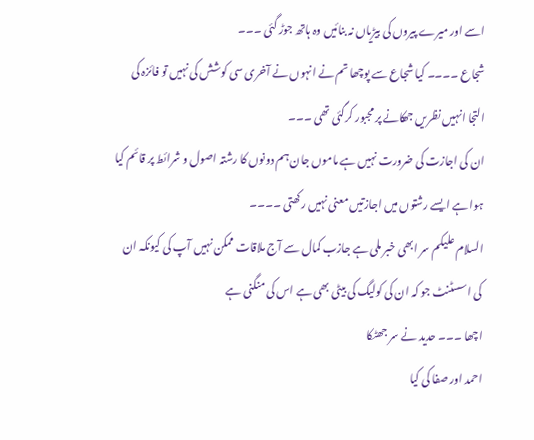اسے اور میرے پیروں کی بیڑیاں نہ بنائیں وہ ہاتھ جوڑ گئی ۔۔۔
شجاع ۔۔۔۔ کیا شجاع سے پوچھا تم نے انہوں نے آخری سی کوشش کی نہیں تو فائزہ کی التجا انہیں نظریں جھکانے پر مجبور کرگئی تھی ۔۔۔
ان کی اجازت کی ضرورت نہیں ہے ماموں جان ہم دونوں کا رشتہ اصول و شرائط پر قائم کیا ہوا ہے ایسے رشتوں میں اجازتیں معنی نہیں رکھتی ۔۔۔۔
السلام علیکم سر ابھی خبر ملی ہے جازب کمال سے آج ملاقات ممکن نہیں آپ کی کیونکہ ان کی اسسٹنٹ جو کہ ان کی کولیگ کی بیٹی بھی ہے اس کی منگنی ہے
اچھا ۔۔۔ حدید نے سر جھٹکا
احمد اور صفا کی کیا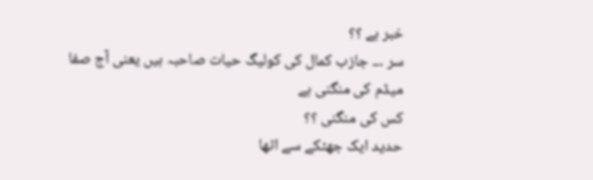خبر ہے ؟؟
سر ۔۔۔ جازب کمال کی کولیگ حیات صاحبہ ہیں یعنی آج صفا میڈم کی منگنی ہے
کس کی منگنی ؟؟
حدید ایک جھٹکے سے اٹھا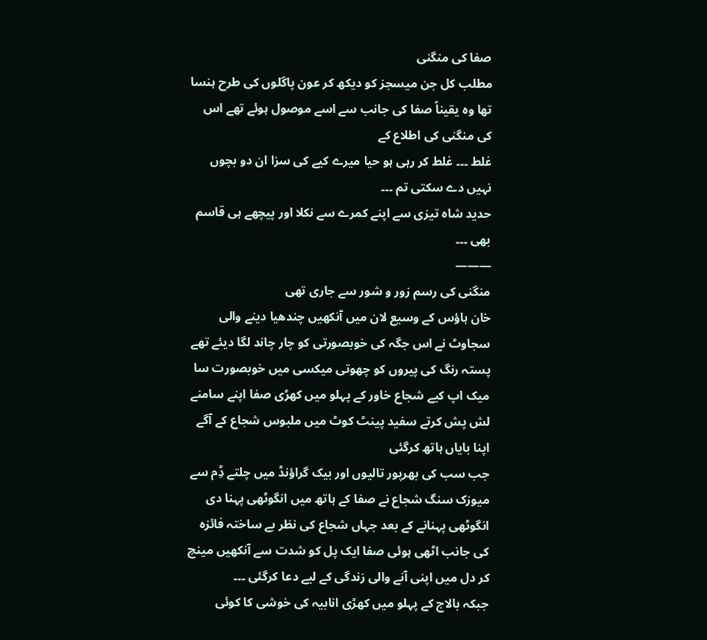صفا کی منگنی
مطلب کل جن میسجز کو دیکھ کر عون پاگلوں کی طرح ہنسا تھا وہ یقیناً صفا کی جانب سے اسے موصول ہوئے تھے اس کی منگنی کی اطلاع کے
غلط ۔۔۔ غلط کر رہی ہو حیا میرے کیے کی سزا ان دو بچوں نہیں دے سکتی تم ۔۔۔
حدید شاہ تیزی سے اپنے کمرے سے نکلا اور پیچھے ہی قاسم بھی ۔۔۔
———
منگنی کی رسم زور و شور سے جاری تھی
خان ہاؤس کے وسیع لان میں آنکھیں چندھیا دینے والی سجاوٹ نے اس جگہ کی خوبصورتی کو چار چاند لگا دیئے تھے
پستہ رنگ کی پیروں کو چھوتی میکسی میں خوبصورت سا میک اپ کیے شجاع خاور کے پہلو میں کھڑی صفا اپنے سامنے لش پش کرتے سفید پینٹ کوٹ میں ملبوس شجاع کے آگے اپنا بایاں ہاتھ کرگئی
جب سب کی بھرپور تالیوں اور بیک گراؤنڈ میں چلتے ڈِم سے میوزک سنگ شجاع نے صفا کے ہاتھ میں انگوٹھی پہنا دی
انگوٹھی پہنانے کے بعد جہاں شجاع کی نظر بے ساختہ فائزہ کی جانب اٹھی ہوئی صفا ایک پل کو شدت سے آنکھیں مینچ کر دل میں اپنی آنے والی زندگی کے لیے دعا کرگئی ۔۔۔
جبکہ بالاج کے پہلو میں کھڑی انابیہ کی خوشی کا کوئی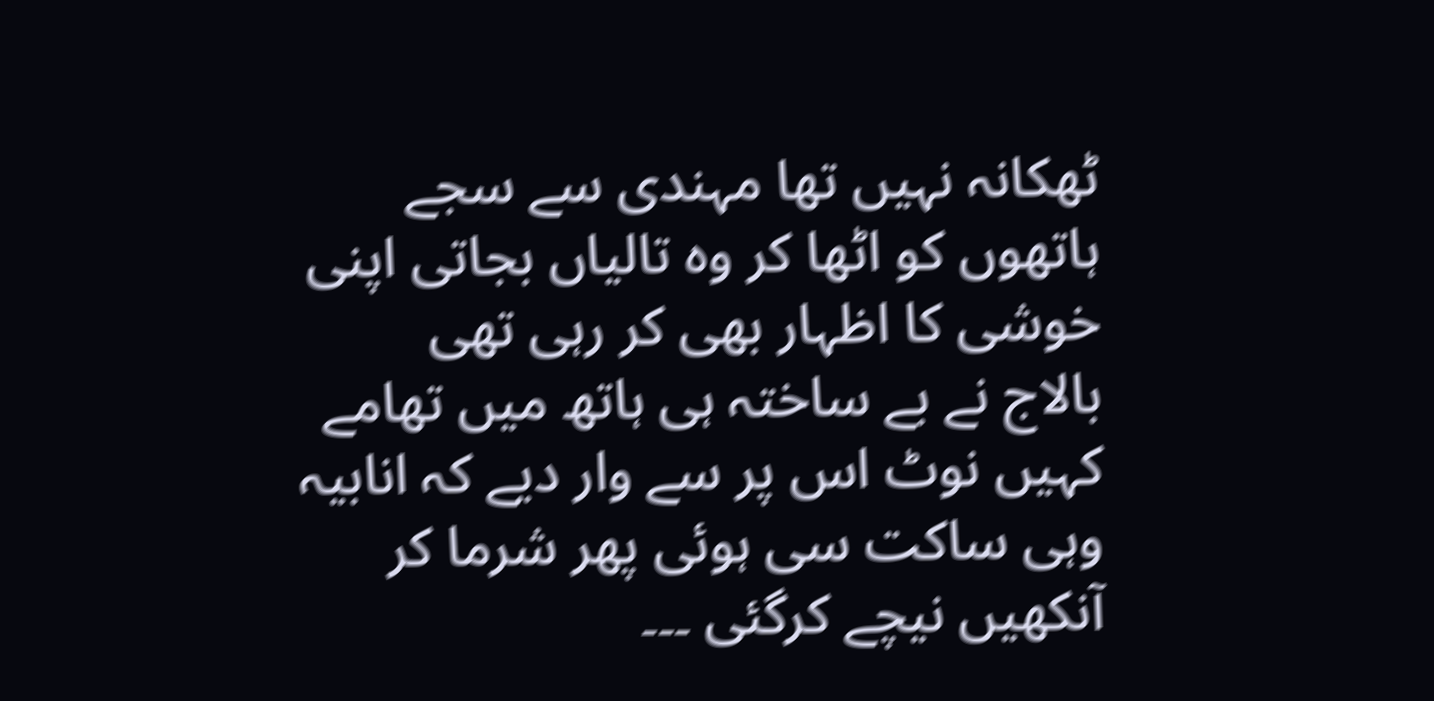ٹھکانہ نہیں تھا مہندی سے سجے ہاتھوں کو اٹھا کر وہ تالیاں بجاتی اپنی خوشی کا اظہار بھی کر رہی تھی
بالاج نے بے ساختہ ہی ہاتھ میں تھامے کہیں نوٹ اس پر سے وار دیے کہ انابیہ وہی ساکت سی ہوئی پھر شرما کر آنکھیں نیچے کرگئی ۔۔۔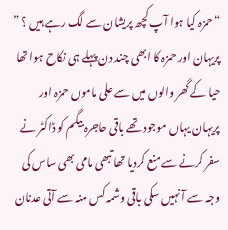“حمزہ کیا ہوا آپ کچھ پریشان سے لگ رہے ہیں ؟ ” پریہان اور حمزہ کا ابھی چند دن پہلے ہی نکاح ہوا تھا حیا کے گھر والوں میں سے علی ماموں حمزہ اور پریہان یہاں موجود تھے باقی حاجرہ بیگم کو ڈاکٹر نے سفر کرنے سے منع کردیا تھا تبھی مامی بھی ساس کی وجہ سے آ نہیں سکی باقی وشمہ کس منہ سے آتی عدنان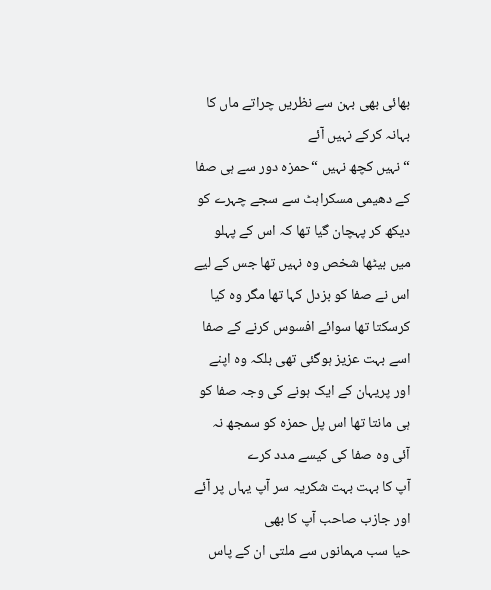بھائی بھی بہن سے نظریں چراتے ماں کا بہانہ کرکے نہیں آئے
“نہیں کچھ نہیں “حمزہ دور سے ہی صفا کے دھیمی مسکراہٹ سے سجے چہرے کو دیکھ کر پہچان گیا تھا کہ اس کے پہلو میں بیٹھا شخص وہ نہیں تھا جس کے لیے اس نے صفا کو بزدل کہا تھا مگر وہ کیا کرسکتا تھا سوائے افسوس کرنے کے صفا اسے بہت عزیز ہوگئی تھی بلکہ وہ اپنے اور پریہان کے ایک ہونے کی وجہ صفا کو ہی مانتا تھا اس پل حمزہ کو سمجھ نہ آئی وہ صفا کی کیسے مدد کرے
آپ کا بہت بہت شکریہ سر آپ یہاں پر آئے اور جازب صاحب آپ کا بھی
حیا سب مہمانوں سے ملتی ان کے پاس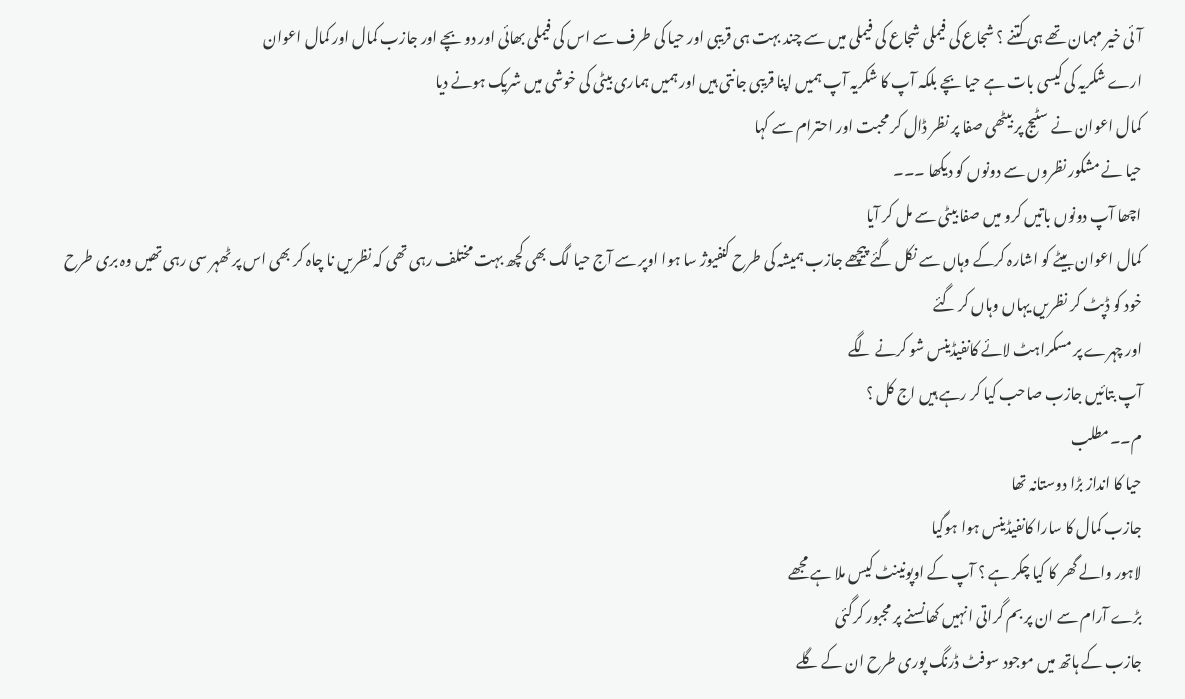آئی خیر مہمان تھے ہی کتنے ؟ شجاع کی فیملی شجاع کی فیملی میں سے چند بہت ہی قریبی اور حیا کی طرف سے اس کی فیملی بھائی اور دو بچے اور جازب کمال اور کمال اعوان
ارے شکریہ کی کیسی بات ہے حیا بچے بلکہ آپ کا شکریہ آپ ہمیں اپنا قریبی جانتی ہیں اور ہمیں ہماری بیٹی کی خوشی میں شریک ہونے دیا
کمال اعوان نے سٹیج پر بیٹھی صفا پر نظر ڈال کر محبت اور احترام سے کہا
حیا نے مشکور نظروں سے دونوں کو دیکھا ۔۔۔
اچھا آپ دونوں باتیں کرو میں صفا بیٹی سے مل کر آیا
کمال اعوان بیٹے کو اشارہ کرکے وہاں سے نکل گئے پیچھے جازب ہمیشہ کی طرح کنفیوژ سا ہوا اوپر سے آج حیا لگ بھی کچھ بہت مختلف رہی تھی کہ نظریں نا چاہ کر بھی اس پر ٹھہر سی رہی تھیں وہ بری طرح خود کو ڈپٹ کر نظریں یہاں وہاں کر گئے
اور چہرے پر مسکراہٹ لائے کانفیڈینس شو کرنے لگے
آپ بتائیں جازب صاحب کیا کر رہے ہیں اج کل ؟
م۔۔مطلب
حیا کا انداز بڑا دوستانہ تھا
جازب کمال کا سارا کانفیڈینس ہوا ہوگیا
لاہور والے گھر کا کیا چکر ہے ؟ آپ کے اوپونینٹ کیس ملا ہے مجھے
بڑے آرام سے ان پر بم گراتی انہیں کھانسنے پر مجبور کرگئی
جازب کے ہاتھ میں موجود سوفٹ ڈرنگ پوری طرح ان کے گلے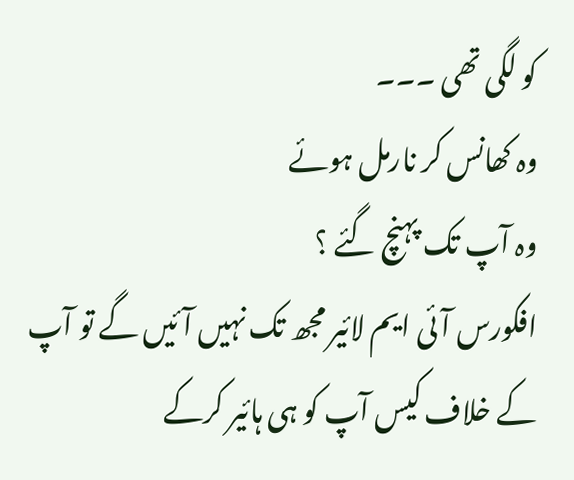کو لگی تھی ۔۔۔
وہ کھانس کر نارمل ہوئے
وہ آپ تک پہنچ گئے ؟
افکورس آئی ایم لائیر مجھ تک نہیں آئیں گے تو آپ کے خلاف کیس آپ کو ہی ہائیر کرکے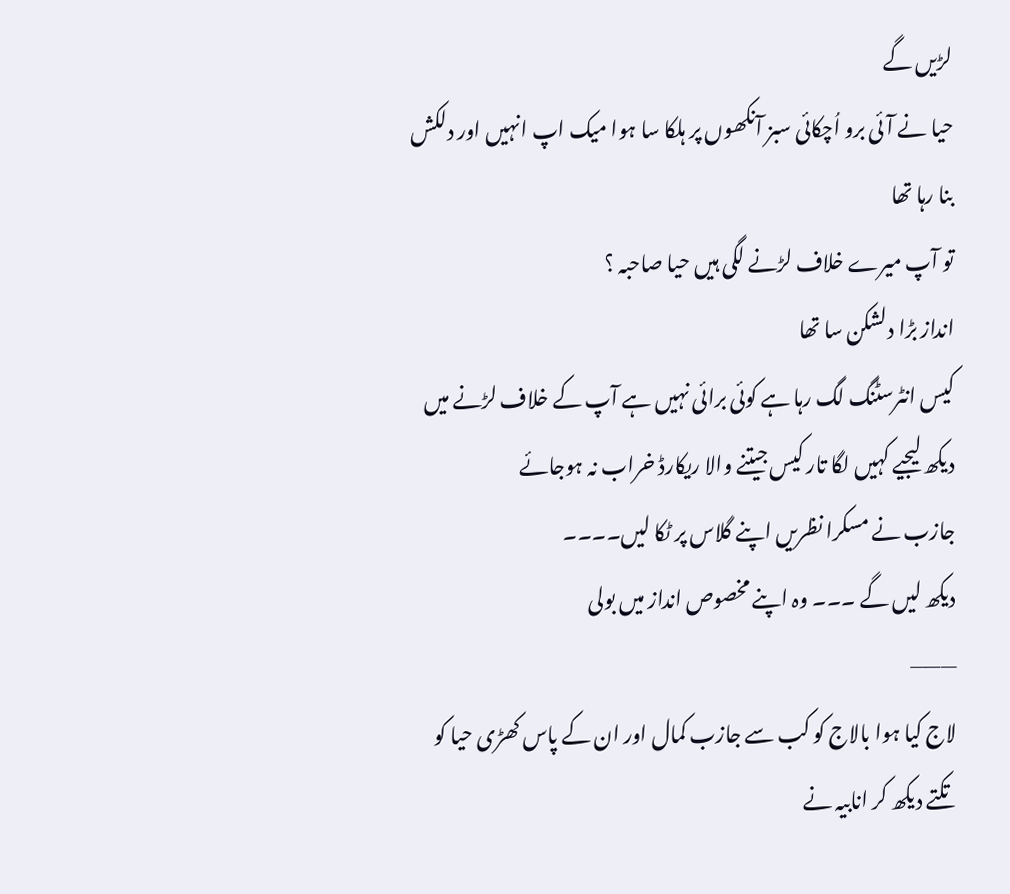لڑیں گے
حیا نے آئی برو اُچکائی سبز آنکھوں پر ہلکا سا ہوا میک اپ انہیں اور دلکش بنا رہا تھا
تو آپ میرے خلاف لڑنے لگی ہیں حیا صاحبہ ؟
انداز بڑا دلشکن سا تھا
کیس انٹرسٹنگ لگ رہا ہے کوئی برائی نہیں ہے آپ کے خلاف لڑنے میں
دیکھ لیجیے کہیں لگا تار کیس جیتنے والا ریکارڈ خراب نہ ہوجائے
جازب نے مسکرا نظریں اپنے گلاس پر ٹکا لیں۔۔۔۔
دیکھ لیں گے ۔۔۔ وہ اپنے مخصوص انداز میں بولی
———
لاج کیا ہوا بالاج کو کب سے جازب کمال اور ان کے پاس کھڑی حیا کو تکتے دیکھ کر انابیہ نے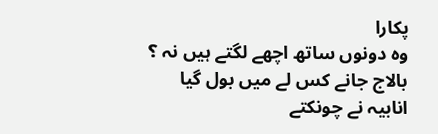پکارا
وہ دونوں ساتھ اچھے لگتے ہیں نہ ؟
بالاج جانے کس لے میں بول گیا
انابیہ نے چونکتے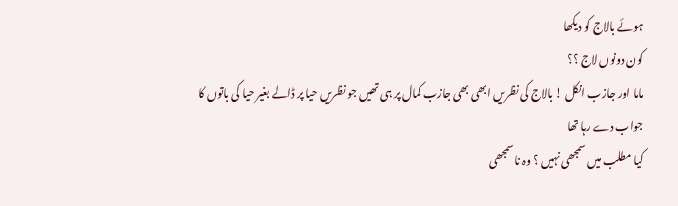ہوئے بالاج کو دیکھا
کون دونوں لاج ؟؟
ماما اور جازب انکل ! بالاج کی نظریں ابھی بھی جازب کمال پر ہی تھیں جو نظریں حیا پر ڈالے بغیر حیا کی باتوں کا جواب دے رہا تھا
کیا مطلب میں سمجھی نہیں ؟ وہ ناسمجھی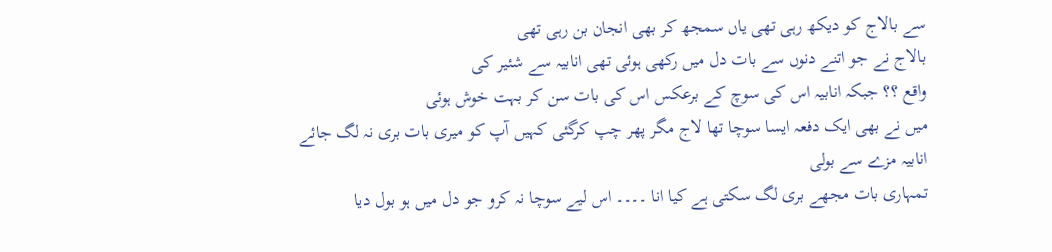سے بالاج کو دیکھ رہی تھی یاں سمجھ کر بھی انجان بن رہی تھی
بالاج نے جو اتنے دنوں سے بات دل میں رکھی ہوئی تھی انابیہ سے شئیر کی
واقع ؟؟ جبکہ انابیہ اس کی سوچ کے برعکس اس کی بات سن کر بہت خوش ہوئی
میں نے بھی ایک دفعہ ایسا سوچا تھا لاج مگر پھر چپ کرگئی کہیں آپ کو میری بات بری نہ لگ جائے
انابیہ مزے سے بولی
تمہاری بات مجھے بری لگ سکتی ہے کیا انا ۔۔۔۔ اس لیے سوچا نہ کرو جو دل میں ہو بول دیا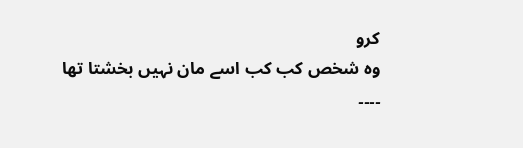کرو
وہ شخص کب کب اسے مان نہیں بخشتا تھا ۔۔۔۔